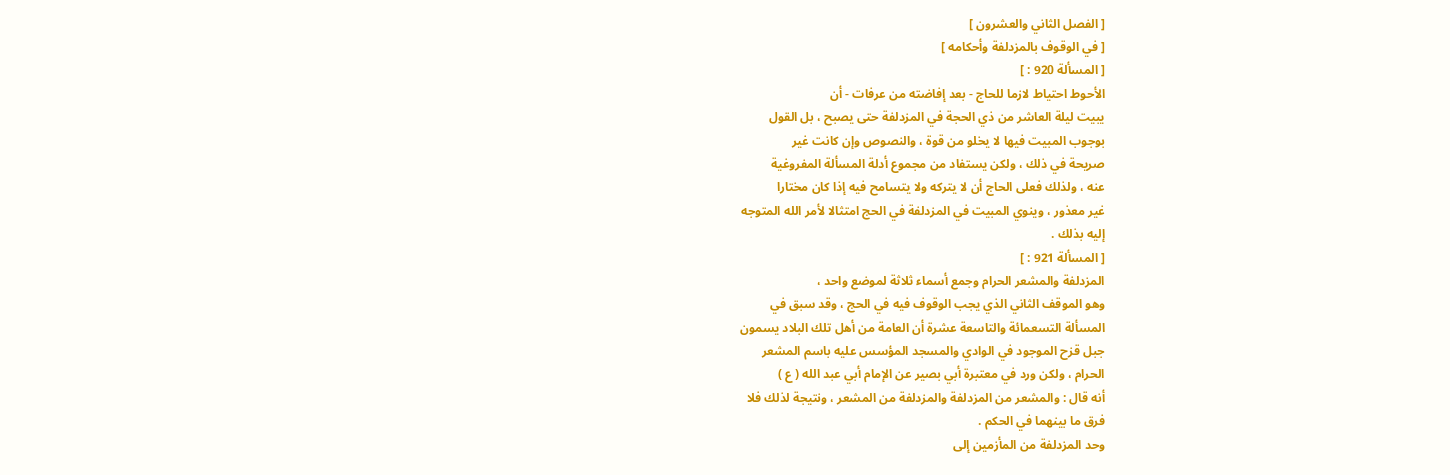[ الفصل الثاني والعشرون ]
[ في الوقوف بالمزدلفة وأحكامه ]
[ المسألة 920 : ]
الأحوط احتياط لازما للحاج - بعد إفاضته من عرفات - أن
يبيت ليلة العاشر من ذي الحجة في المزدلفة حتى يصبح ، بل القول
بوجوب المبيت فيها لا يخلو من قوة ، والنصوص وإن كانت غير
صريحة في ذلك ، ولكن يستفاد من مجموع أدلة المسألة المفروغية
عنه ، ولذلك فعلى الحاج أن لا يتركه ولا يتسامح فيه إذا كان مختارا
غير معذور ، وينوي المبيت في المزدلفة في الحج امتثالا لأمر الله المتوجه
إليه بذلك .
[ المسألة 921 : ]
المزدلفة والمشعر الحرام وجمع أسماء ثلاثة لموضع واحد ،
وهو الموقف الثاني الذي يجب الوقوف فيه في الحج ، وقد سبق في
المسألة التسعمائة والتاسعة عشرة أن العامة من أهل تلك البلاد يسمون
جبل قزح الموجود في الوادي والمسجد المؤسس عليه باسم المشعر
الحرام ، ولكن ورد في معتبرة أبي بصير عن الإمام أبي عبد الله ( ع )
أنه قال : والمشعر من المزدلفة والمزدلفة من المشعر ، ونتيجة لذلك فلا
فرق ما بينهما في الحكم .
وحد المزدلفة من المأزمين إلى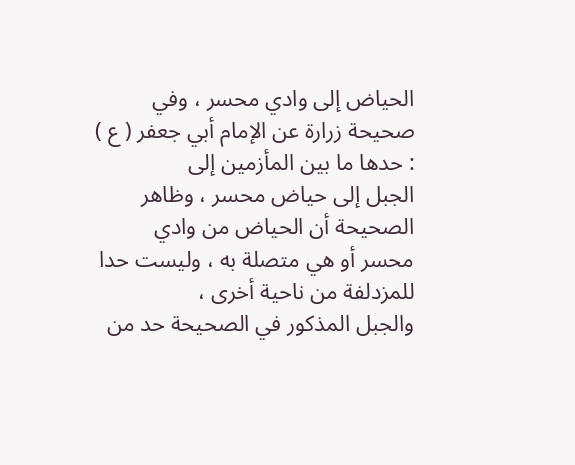الحياض إلى وادي محسر ، وفي
صحيحة زرارة عن الإمام أبي جعفر ( ع ) : حدها ما بين المأزمين إلى
الجبل إلى حياض محسر ، وظاهر الصحيحة أن الحياض من وادي
محسر أو هي متصلة به ، وليست حدا للمزدلفة من ناحية أخرى ،
والجبل المذكور في الصحيحة حد من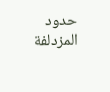حدود المزدلفة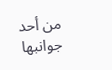من أحد جوانبها